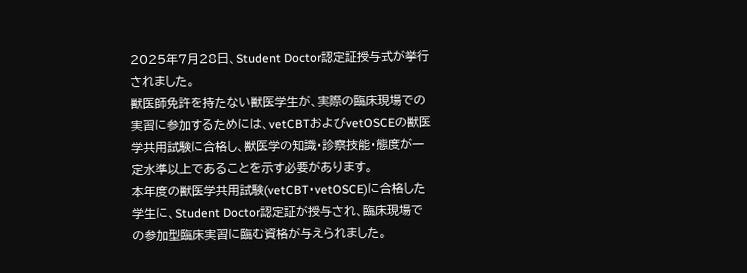2025年7月28日、Student Doctor認定証授与式が挙行されました。
獣医師免許を持たない獣医学生が、実際の臨床現場での実習に参加するためには、vetCBTおよびvetOSCEの獣医学共用試験に合格し、獣医学の知識・診察技能・態度が一定水準以上であることを示す必要があります。
本年度の獣医学共用試験(vetCBT・vetOSCE)に合格した学生に、Student Doctor認定証が授与され、臨床現場での参加型臨床実習に臨む資格が与えられました。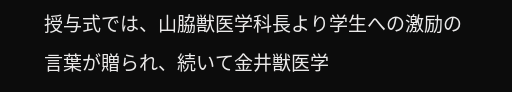授与式では、山脇獣医学科長より学生への激励の言葉が贈られ、続いて金井獣医学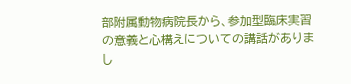部附属動物病院長から、参加型臨床実習の意義と心構えについての講話がありまし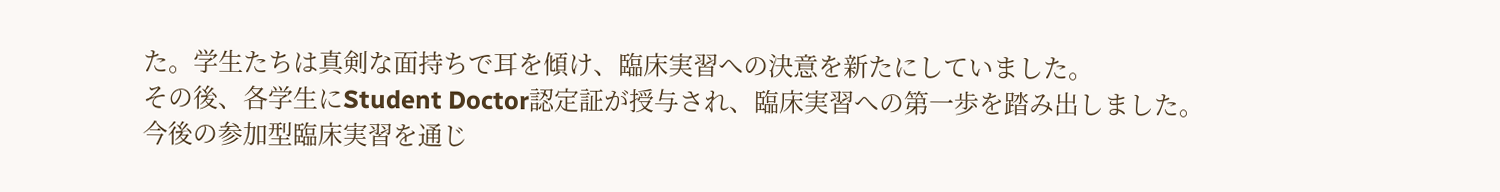た。学生たちは真剣な面持ちで耳を傾け、臨床実習への決意を新たにしていました。
その後、各学生にStudent Doctor認定証が授与され、臨床実習への第一歩を踏み出しました。
今後の参加型臨床実習を通じ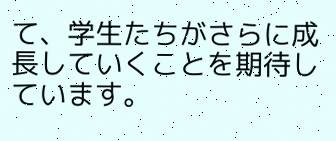て、学生たちがさらに成長していくことを期待しています。